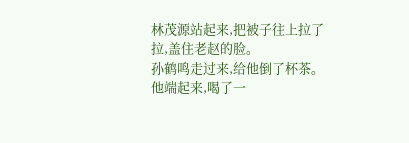林茂源站起来,把被子往上拉了拉,盖住老赵的脸。
孙鹤鸣走过来,给他倒了杯茶。
他端起来,喝了一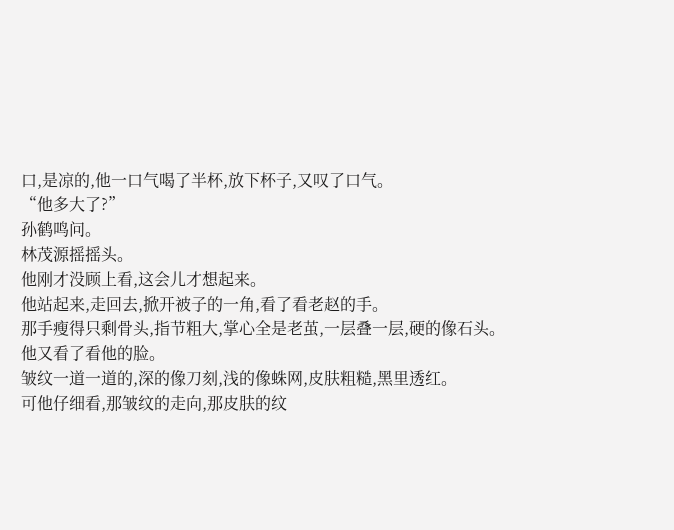口,是凉的,他一口气喝了半杯,放下杯子,又叹了口气。
“他多大了?”
孙鹤鸣问。
林茂源摇摇头。
他刚才没顾上看,这会儿才想起来。
他站起来,走回去,掀开被子的一角,看了看老赵的手。
那手瘦得只剩骨头,指节粗大,掌心全是老茧,一层叠一层,硬的像石头。
他又看了看他的脸。
皱纹一道一道的,深的像刀刻,浅的像蛛网,皮肤粗糙,黑里透红。
可他仔细看,那皱纹的走向,那皮肤的纹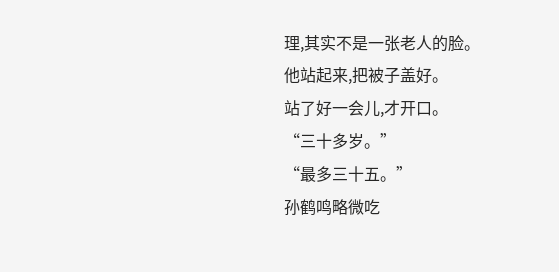理,其实不是一张老人的脸。
他站起来,把被子盖好。
站了好一会儿,才开口。
“三十多岁。”
“最多三十五。”
孙鹤鸣略微吃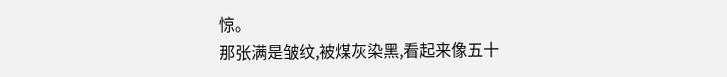惊。
那张满是皱纹,被煤灰染黑,看起来像五十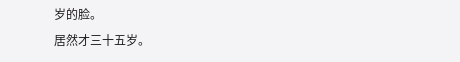岁的脸。
居然才三十五岁。